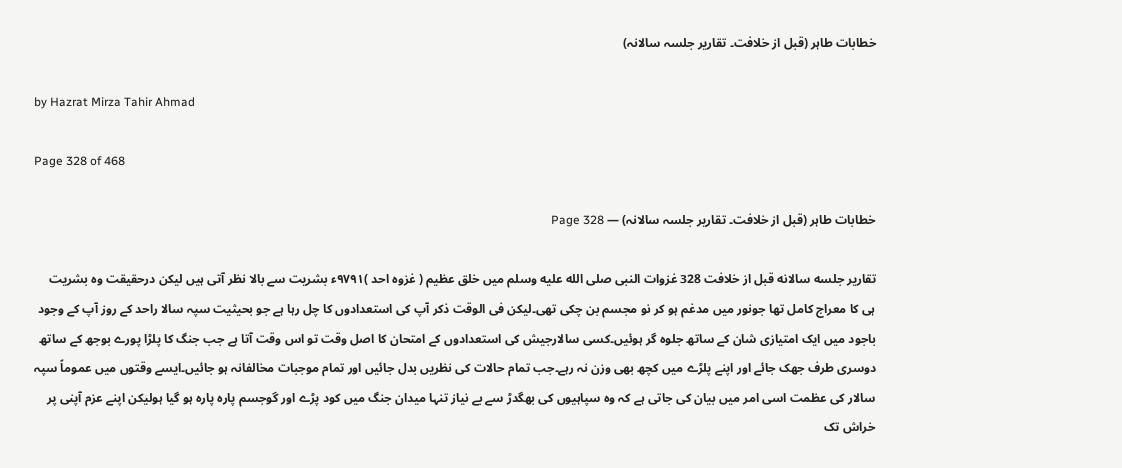خطابات طاہر (قبل از خلافت۔ تقاریر جلسہ سالانہ)

by Hazrat Mirza Tahir Ahmad

Page 328 of 468

خطابات طاہر (قبل از خلافت۔ تقاریر جلسہ سالانہ) — Page 328

تقاریر جلسه سالانه قبل از خلافت 328 غزوات النبی صلى الله عليه وسلم میں خلق عظیم ( غزوہ احد )۹۷۹۱ء بشریت سے بالا نظر آتی ہیں لیکن درحقیقت وہ بشریت ہی کا معراج کامل تھا جونور میں مدغم ہو کر نو مجسم بن چکی تھی۔لیکن فی الوقت ذکر آپ کی استعدادوں کا چل رہا ہے جو بحیثیت سپہ سالا راحد کے روز آپ کے وجود باجود میں ایک امتیازی شان کے ساتھ جلوہ گر ہوئیں۔کسی سالارجیش کی استعدادوں کے امتحان کا اصل وقت تو اس وقت آتا ہے جب جنگ کا پلڑا پورے بوجھ کے ساتھ دوسری طرف جھک جائے اور اپنے پلڑے میں کچھ بھی وزن نہ رہے۔جب تمام حالات کی نظریں بدل جائیں اور تمام موجبات مخالفانہ ہو جائیں۔ایسے وقتوں میں عموماً سپہ سالار کی عظمت اسی امر میں بیان کی جاتی ہے کہ وہ سپاہیوں کی بھگدڑ سے بے نیاز تنہا میدان جنگ میں کود پڑے اور گوجسم پارہ پارہ ہو گیا ہولیکن اپنے عزم آپنی پر خراش تک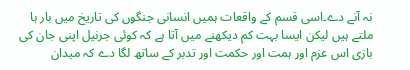نہ آنے دے۔اسی قسم کے واقعات ہمیں انسانی جنگوں کی تاریخ میں بار ہا ملتے ہیں لیکن ایسا بہت کم دیکھنے میں آتا ہے کہ کوئی جرنیل اپنی جان کی بازی اس عزم اور ہمت اور حکمت اور تدبر کے ساتھ لگا دے کہ میدان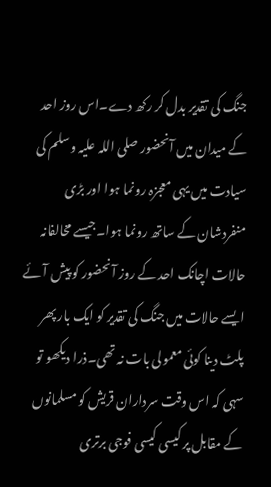جنگ کی تقدیر بدل کر رکھ دے۔اس روز احد کے میدان میں آنحضور صلی اللہ علیہ وسلم کی سیادت میں یہی معجزہ رونما ہوا اور بڑی منفردشان کے ساتھ رونما ہوا۔جیسے مخالفانہ حالات اچانک احد کے روز آنحضور کو پیش آئے ایسے حالات میں جنگ کی تقدیر کو ایک بار پھر پلٹ دینا کوئی معمولی بات نہ تھی۔ذرا دیکھو تو سہی کہ اس وقت سرداران قریش کو مسلمانوں کے مقابل پر کیسی کیسی فوجی برتری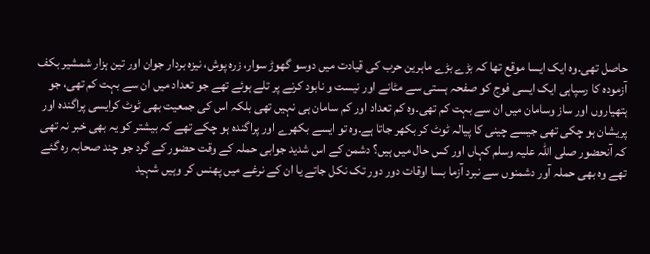حاصل تھی۔وہ ایک ایسا موقع تھا کہ بڑے بڑے ماہرین حرب کی قیادت میں دوسو گھوڑ سوار، زرہ پوش، نیزه بردار جوان اور تین ہزار شمشیر بکف آزمودہ کا رسپاہی ایک ایسی فوج کو صفحہ ہستی سے مٹانے اور نیست و نابود کرنے پر تلے ہوئے تھے جو تعداد میں ان سے بہت کم تھی، جو ہتھیاروں اور ساز وسامان میں ان سے بہت کم تھی۔وہ کم تعداد اور کم سامان ہی نہیں تھی بلکہ اس کی جمعیت بھی ٹوٹ کرایسی پراگندہ اور پریشان ہو چکی تھی جیسے چینی کا پیالہ ٹوٹ کر بکھر جاتا ہے۔وہ تو ایسے بکھرے اور پراگندہ ہو چکے تھے کہ بیشتر کو یہ بھی خبر نہ تھی کہ آنحضور صلی اللہ علیہ وسلم کہاں اور کس حال میں ہیں؟ دشمن کے اس شدید جوابی حملہ کے وقت حضور کے گرد جو چند صحابہ رہ گئے تھے وہ بھی حملہ آور دشمنوں سے نبرد آزما بسا اوقات دور دور تک نکل جاتے یا ان کے نرغے میں پھنس کر وہیں شہید